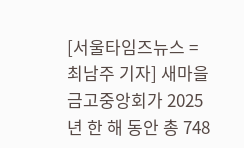[서울타임즈뉴스 = 최남주 기자] 새마을금고중앙회가 2025년 한 해 동안 총 748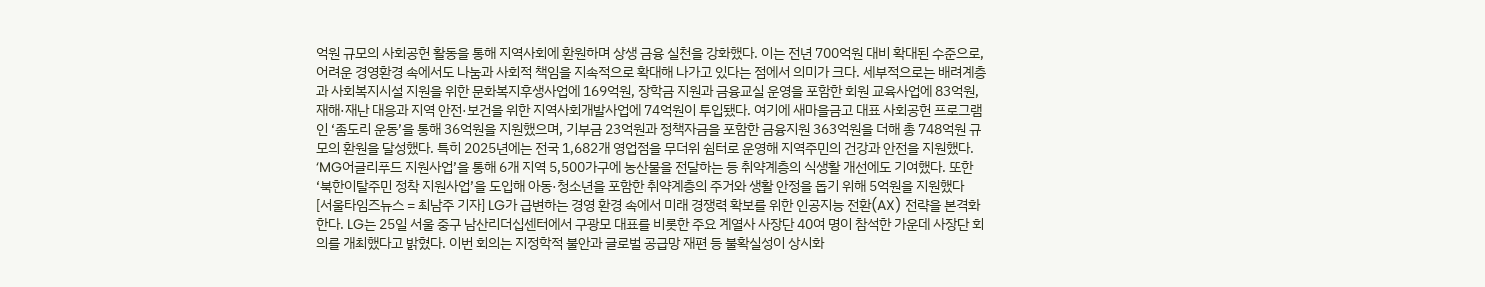억원 규모의 사회공헌 활동을 통해 지역사회에 환원하며 상생 금융 실천을 강화했다. 이는 전년 700억원 대비 확대된 수준으로, 어려운 경영환경 속에서도 나눔과 사회적 책임을 지속적으로 확대해 나가고 있다는 점에서 의미가 크다. 세부적으로는 배려계층과 사회복지시설 지원을 위한 문화복지후생사업에 169억원, 장학금 지원과 금융교실 운영을 포함한 회원 교육사업에 83억원, 재해·재난 대응과 지역 안전·보건을 위한 지역사회개발사업에 74억원이 투입됐다. 여기에 새마을금고 대표 사회공헌 프로그램인 ‘좀도리 운동’을 통해 36억원을 지원했으며, 기부금 23억원과 정책자금을 포함한 금융지원 363억원을 더해 총 748억원 규모의 환원을 달성했다. 특히 2025년에는 전국 1,682개 영업점을 무더위 쉼터로 운영해 지역주민의 건강과 안전을 지원했다. ‘MG어글리푸드 지원사업’을 통해 6개 지역 5,500가구에 농산물을 전달하는 등 취약계층의 식생활 개선에도 기여했다. 또한 ‘북한이탈주민 정착 지원사업’을 도입해 아동·청소년을 포함한 취약계층의 주거와 생활 안정을 돕기 위해 5억원을 지원했다
[서울타임즈뉴스 = 최남주 기자] LG가 급변하는 경영 환경 속에서 미래 경쟁력 확보를 위한 인공지능 전환(AX) 전략을 본격화한다. LG는 25일 서울 중구 남산리더십센터에서 구광모 대표를 비롯한 주요 계열사 사장단 40여 명이 참석한 가운데 사장단 회의를 개최했다고 밝혔다. 이번 회의는 지정학적 불안과 글로벌 공급망 재편 등 불확실성이 상시화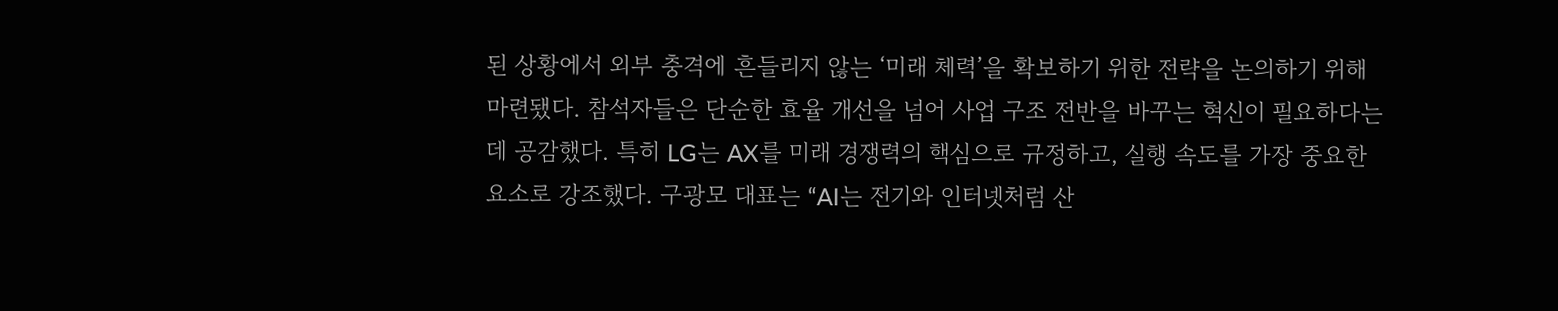된 상황에서 외부 충격에 흔들리지 않는 ‘미래 체력’을 확보하기 위한 전략을 논의하기 위해 마련됐다. 참석자들은 단순한 효율 개선을 넘어 사업 구조 전반을 바꾸는 혁신이 필요하다는 데 공감했다. 특히 LG는 AX를 미래 경쟁력의 핵심으로 규정하고, 실행 속도를 가장 중요한 요소로 강조했다. 구광모 대표는 “AI는 전기와 인터넷처럼 산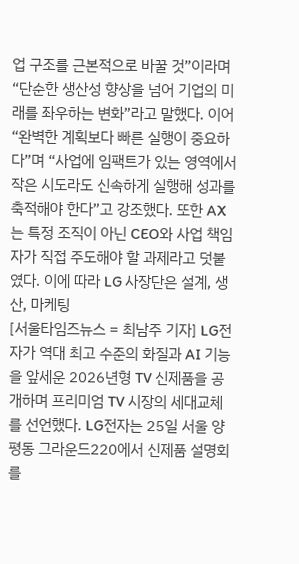업 구조를 근본적으로 바꿀 것”이라며 “단순한 생산성 향상을 넘어 기업의 미래를 좌우하는 변화”라고 말했다. 이어 “완벽한 계획보다 빠른 실행이 중요하다”며 “사업에 임팩트가 있는 영역에서 작은 시도라도 신속하게 실행해 성과를 축적해야 한다”고 강조했다. 또한 AX는 특정 조직이 아닌 CEO와 사업 책임자가 직접 주도해야 할 과제라고 덧붙였다. 이에 따라 LG 사장단은 설계, 생산, 마케팅
[서울타임즈뉴스 = 최남주 기자] LG전자가 역대 최고 수준의 화질과 AI 기능을 앞세운 2026년형 TV 신제품을 공개하며 프리미엄 TV 시장의 세대교체를 선언했다. LG전자는 25일 서울 양평동 그라운드220에서 신제품 설명회를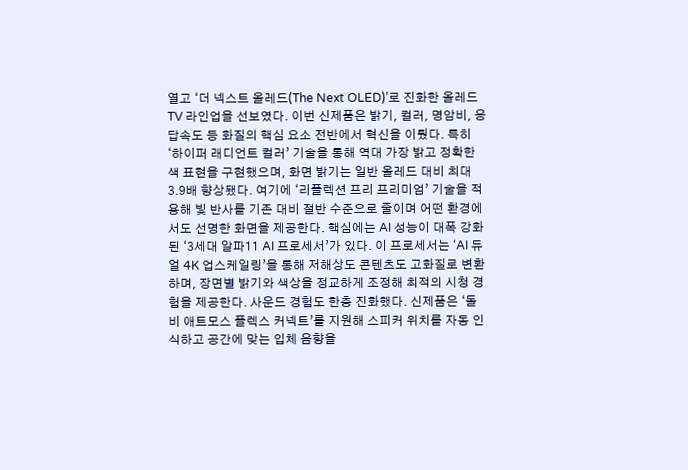열고 ‘더 넥스트 올레드(The Next OLED)’로 진화한 올레드 TV 라인업을 선보였다. 이번 신제품은 밝기, 컬러, 명암비, 응답속도 등 화질의 핵심 요소 전반에서 혁신을 이뤘다. 특히 ‘하이퍼 래디언트 컬러’ 기술을 통해 역대 가장 밝고 정확한 색 표현을 구현했으며, 화면 밝기는 일반 올레드 대비 최대 3.9배 향상됐다. 여기에 ‘리플렉션 프리 프리미엄’ 기술을 적용해 빛 반사를 기존 대비 절반 수준으로 줄이며 어떤 환경에서도 선명한 화면을 제공한다. 핵심에는 AI 성능이 대폭 강화된 ‘3세대 알파11 AI 프로세서’가 있다. 이 프로세서는 ‘AI 듀얼 4K 업스케일링’을 통해 저해상도 콘텐츠도 고화질로 변환하며, 장면별 밝기와 색상을 정교하게 조정해 최적의 시청 경험을 제공한다. 사운드 경험도 한층 진화했다. 신제품은 ‘돌비 애트모스 플렉스 커넥트’를 지원해 스피커 위치를 자동 인식하고 공간에 맞는 입체 음향을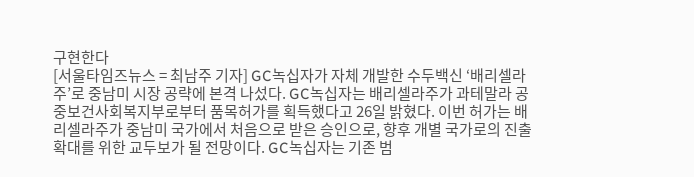구현한다
[서울타임즈뉴스 = 최남주 기자] GC녹십자가 자체 개발한 수두백신 ‘배리셀라주’로 중남미 시장 공략에 본격 나섰다. GC녹십자는 배리셀라주가 과테말라 공중보건사회복지부로부터 품목허가를 획득했다고 26일 밝혔다. 이번 허가는 배리셀라주가 중남미 국가에서 처음으로 받은 승인으로, 향후 개별 국가로의 진출 확대를 위한 교두보가 될 전망이다. GC녹십자는 기존 범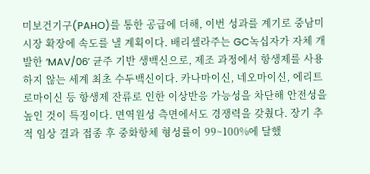미보건기구(PAHO)를 통한 공급에 더해, 이번 성과를 계기로 중남미 시장 확장에 속도를 낼 계획이다. 배리셀라주는 GC녹십자가 자체 개발한 ‘MAV/06’ 균주 기반 생백신으로, 제조 과정에서 항생제를 사용하지 않는 세계 최초 수두백신이다. 카나마이신, 네오마이신, 에리트로마이신 등 항생제 잔류로 인한 이상반응 가능성을 차단해 안전성을 높인 것이 특징이다. 면역원성 측면에서도 경쟁력을 갖췄다. 장기 추적 임상 결과 접종 후 중화항체 형성률이 99~100%에 달했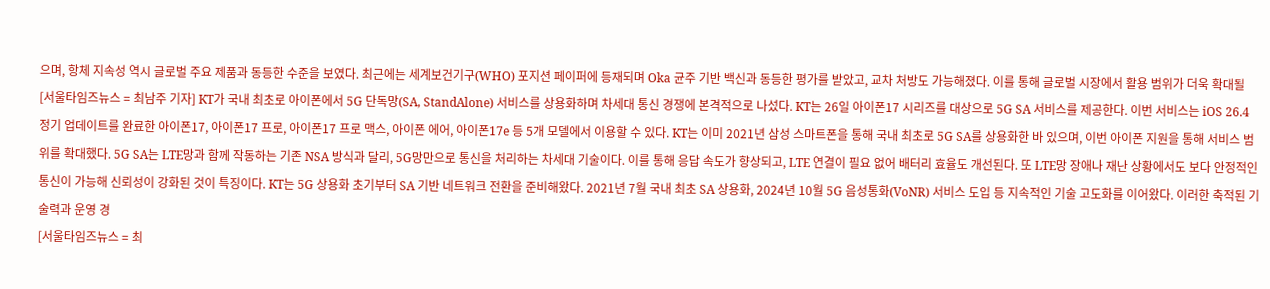으며, 항체 지속성 역시 글로벌 주요 제품과 동등한 수준을 보였다. 최근에는 세계보건기구(WHO) 포지션 페이퍼에 등재되며 Oka 균주 기반 백신과 동등한 평가를 받았고, 교차 처방도 가능해졌다. 이를 통해 글로벌 시장에서 활용 범위가 더욱 확대될
[서울타임즈뉴스 = 최남주 기자] KT가 국내 최초로 아이폰에서 5G 단독망(SA, StandAlone) 서비스를 상용화하며 차세대 통신 경쟁에 본격적으로 나섰다. KT는 26일 아이폰17 시리즈를 대상으로 5G SA 서비스를 제공한다. 이번 서비스는 iOS 26.4 정기 업데이트를 완료한 아이폰17, 아이폰17 프로, 아이폰17 프로 맥스, 아이폰 에어, 아이폰17e 등 5개 모델에서 이용할 수 있다. KT는 이미 2021년 삼성 스마트폰을 통해 국내 최초로 5G SA를 상용화한 바 있으며, 이번 아이폰 지원을 통해 서비스 범위를 확대했다. 5G SA는 LTE망과 함께 작동하는 기존 NSA 방식과 달리, 5G망만으로 통신을 처리하는 차세대 기술이다. 이를 통해 응답 속도가 향상되고, LTE 연결이 필요 없어 배터리 효율도 개선된다. 또 LTE망 장애나 재난 상황에서도 보다 안정적인 통신이 가능해 신뢰성이 강화된 것이 특징이다. KT는 5G 상용화 초기부터 SA 기반 네트워크 전환을 준비해왔다. 2021년 7월 국내 최초 SA 상용화, 2024년 10월 5G 음성통화(VoNR) 서비스 도입 등 지속적인 기술 고도화를 이어왔다. 이러한 축적된 기술력과 운영 경
[서울타임즈뉴스 = 최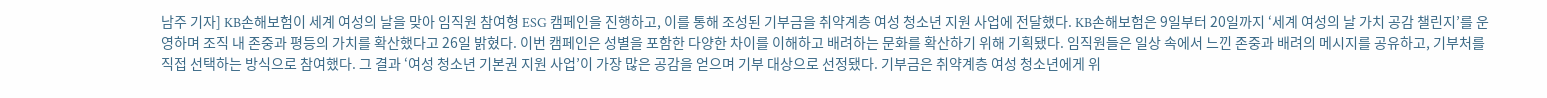남주 기자] KB손해보험이 세계 여성의 날을 맞아 임직원 참여형 ESG 캠페인을 진행하고, 이를 통해 조성된 기부금을 취약계층 여성 청소년 지원 사업에 전달했다. KB손해보험은 9일부터 20일까지 ‘세계 여성의 날 가치 공감 챌린지’를 운영하며 조직 내 존중과 평등의 가치를 확산했다고 26일 밝혔다. 이번 캠페인은 성별을 포함한 다양한 차이를 이해하고 배려하는 문화를 확산하기 위해 기획됐다. 임직원들은 일상 속에서 느낀 존중과 배려의 메시지를 공유하고, 기부처를 직접 선택하는 방식으로 참여했다. 그 결과 ‘여성 청소년 기본권 지원 사업’이 가장 많은 공감을 얻으며 기부 대상으로 선정됐다. 기부금은 취약계층 여성 청소년에게 위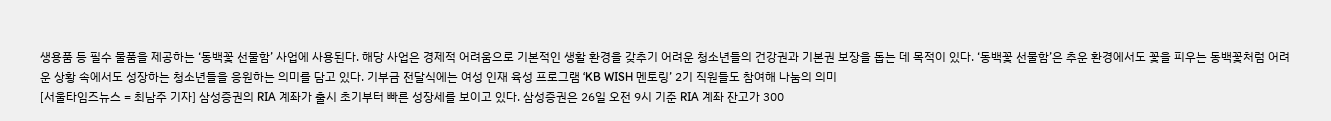생용품 등 필수 물품을 제공하는 ‘동백꽃 선물함’ 사업에 사용된다. 해당 사업은 경제적 어려움으로 기본적인 생활 환경을 갖추기 어려운 청소년들의 건강권과 기본권 보장을 돕는 데 목적이 있다. ‘동백꽃 선물함’은 추운 환경에서도 꽃을 피우는 동백꽃처럼 어려운 상황 속에서도 성장하는 청소년들을 응원하는 의미를 담고 있다. 기부금 전달식에는 여성 인재 육성 프로그램 ‘KB WISH 멘토링’ 2기 직원들도 참여해 나눔의 의미
[서울타임즈뉴스 = 최남주 기자] 삼성증권의 RIA 계좌가 출시 초기부터 빠른 성장세를 보이고 있다. 삼성증권은 26일 오전 9시 기준 RIA 계좌 잔고가 300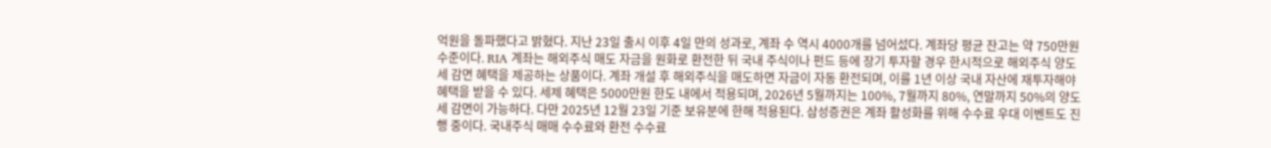억원을 돌파했다고 밝혔다. 지난 23일 출시 이후 4일 만의 성과로, 계좌 수 역시 4000개를 넘어섰다. 계좌당 평균 잔고는 약 750만원 수준이다. RIA 계좌는 해외주식 매도 자금을 원화로 환전한 뒤 국내 주식이나 펀드 등에 장기 투자할 경우 한시적으로 해외주식 양도세 감면 혜택을 제공하는 상품이다. 계좌 개설 후 해외주식을 매도하면 자금이 자동 환전되며, 이를 1년 이상 국내 자산에 재투자해야 혜택을 받을 수 있다. 세제 혜택은 5000만원 한도 내에서 적용되며, 2026년 5월까지는 100%, 7월까지 80%, 연말까지 50%의 양도세 감면이 가능하다. 다만 2025년 12월 23일 기준 보유분에 한해 적용된다. 삼성증권은 계좌 활성화를 위해 수수료 우대 이벤트도 진행 중이다. 국내주식 매매 수수료와 환전 수수료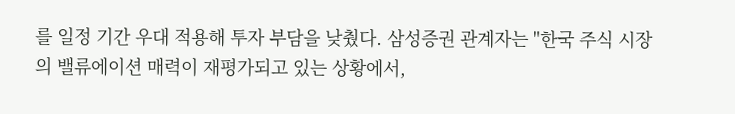를 일정 기간 우대 적용해 투자 부담을 낮췄다. 삼성증권 관계자는 "한국 주식 시장의 밸류에이션 매력이 재평가되고 있는 상황에서,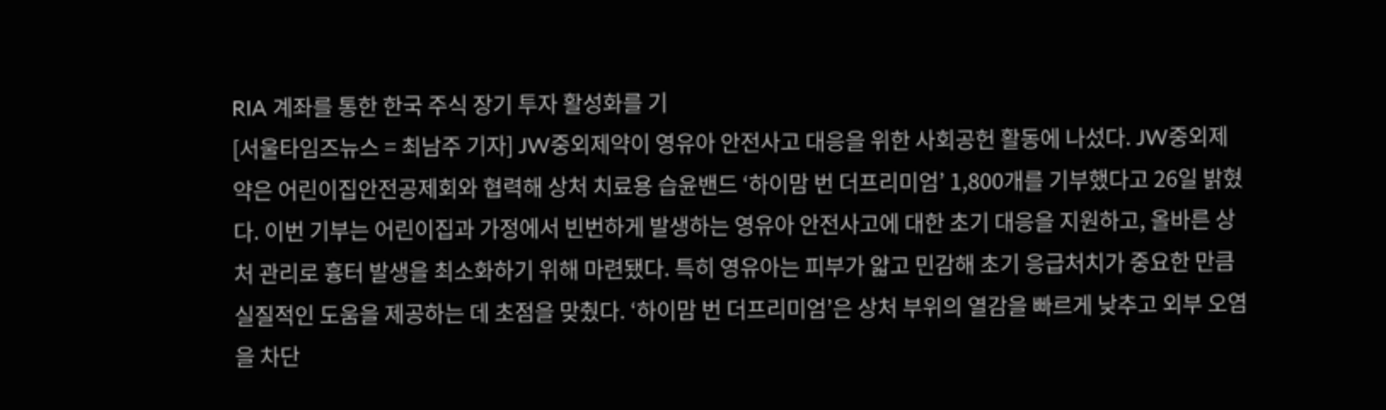RIA 계좌를 통한 한국 주식 장기 투자 활성화를 기
[서울타임즈뉴스 = 최남주 기자] JW중외제약이 영유아 안전사고 대응을 위한 사회공헌 활동에 나섰다. JW중외제약은 어린이집안전공제회와 협력해 상처 치료용 습윤밴드 ‘하이맘 번 더프리미엄’ 1,800개를 기부했다고 26일 밝혔다. 이번 기부는 어린이집과 가정에서 빈번하게 발생하는 영유아 안전사고에 대한 초기 대응을 지원하고, 올바른 상처 관리로 흉터 발생을 최소화하기 위해 마련됐다. 특히 영유아는 피부가 얇고 민감해 초기 응급처치가 중요한 만큼 실질적인 도움을 제공하는 데 초점을 맞췄다. ‘하이맘 번 더프리미엄’은 상처 부위의 열감을 빠르게 낮추고 외부 오염을 차단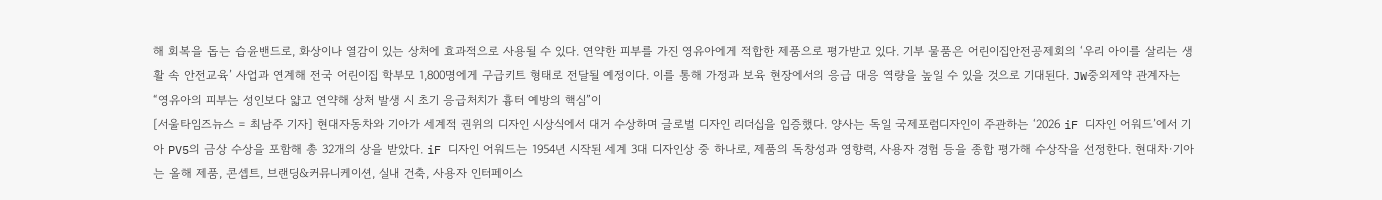해 회복을 돕는 습윤밴드로, 화상이나 열감이 있는 상처에 효과적으로 사용될 수 있다. 연약한 피부를 가진 영유아에게 적합한 제품으로 평가받고 있다. 기부 물품은 어린이집안전공제회의 ‘우리 아이를 살리는 생활 속 안전교육’ 사업과 연계해 전국 어린이집 학부모 1,800명에게 구급키트 형태로 전달될 예정이다. 이를 통해 가정과 보육 현장에서의 응급 대응 역량을 높일 수 있을 것으로 기대된다. JW중외제약 관계자는 “영유아의 피부는 성인보다 얇고 연약해 상처 발생 시 초기 응급처치가 흉터 예방의 핵심”이
[서울타임즈뉴스 = 최남주 기자] 현대자동차와 기아가 세계적 권위의 디자인 시상식에서 대거 수상하며 글로벌 디자인 리더십을 입증했다. 양사는 독일 국제포럼디자인이 주관하는 ‘2026 iF 디자인 어워드’에서 기아 PV5의 금상 수상을 포함해 총 32개의 상을 받았다. iF 디자인 어워드는 1954년 시작된 세계 3대 디자인상 중 하나로, 제품의 독창성과 영향력, 사용자 경험 등을 종합 평가해 수상작을 선정한다. 현대차·기아는 올해 제품, 콘셉트, 브랜딩&커뮤니케이션, 실내 건축, 사용자 인터페이스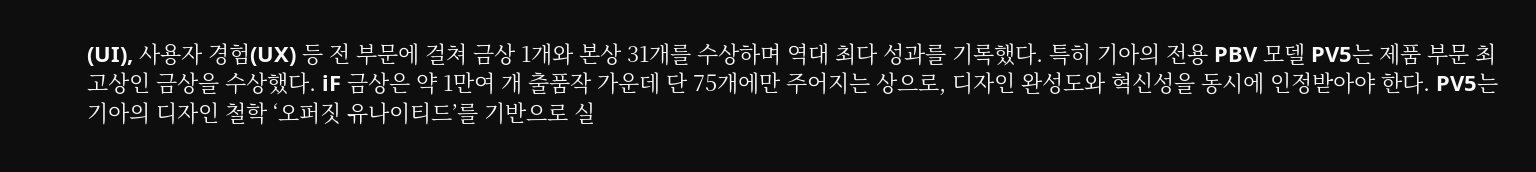(UI), 사용자 경험(UX) 등 전 부문에 걸쳐 금상 1개와 본상 31개를 수상하며 역대 최다 성과를 기록했다. 특히 기아의 전용 PBV 모델 PV5는 제품 부문 최고상인 금상을 수상했다. iF 금상은 약 1만여 개 출품작 가운데 단 75개에만 주어지는 상으로, 디자인 완성도와 혁신성을 동시에 인정받아야 한다. PV5는 기아의 디자인 철학 ‘오퍼짓 유나이티드’를 기반으로 실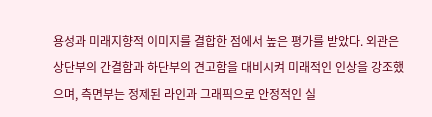용성과 미래지향적 이미지를 결합한 점에서 높은 평가를 받았다. 외관은 상단부의 간결함과 하단부의 견고함을 대비시켜 미래적인 인상을 강조했으며, 측면부는 정제된 라인과 그래픽으로 안정적인 실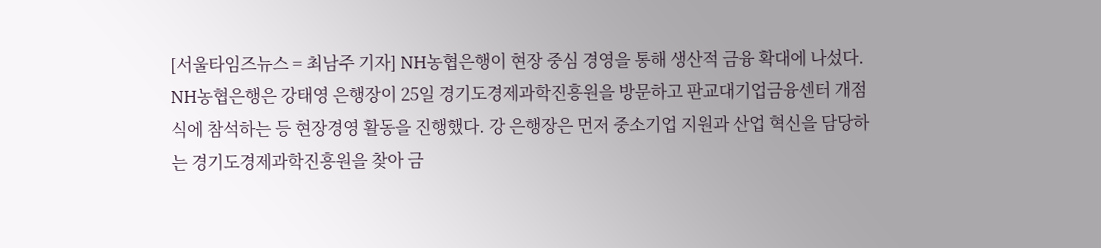[서울타임즈뉴스 = 최남주 기자] NH농협은행이 현장 중심 경영을 통해 생산적 금융 확대에 나섰다. NH농협은행은 강태영 은행장이 25일 경기도경제과학진흥원을 방문하고 판교대기업금융센터 개점식에 참석하는 등 현장경영 활동을 진행했다. 강 은행장은 먼저 중소기업 지원과 산업 혁신을 담당하는 경기도경제과학진흥원을 찾아 금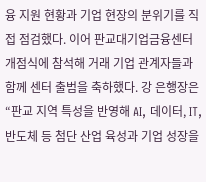융 지원 현황과 기업 현장의 분위기를 직접 점검했다. 이어 판교대기업금융센터 개점식에 참석해 거래 기업 관계자들과 함께 센터 출범을 축하했다. 강 은행장은 “판교 지역 특성을 반영해 AI, 데이터, IT, 반도체 등 첨단 산업 육성과 기업 성장을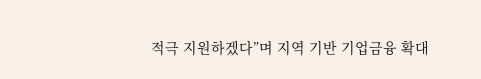적극 지원하겠다”며 지역 기반 기업금융 확대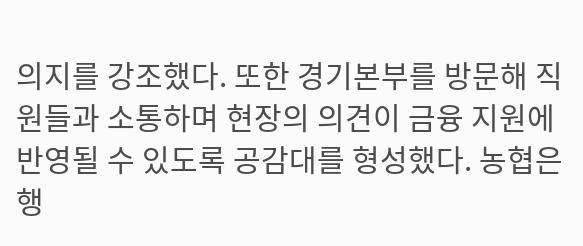의지를 강조했다. 또한 경기본부를 방문해 직원들과 소통하며 현장의 의견이 금융 지원에 반영될 수 있도록 공감대를 형성했다. 농협은행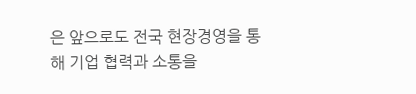은 앞으로도 전국 현장경영을 통해 기업 협력과 소통을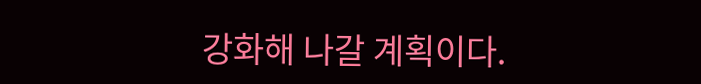강화해 나갈 계획이다.